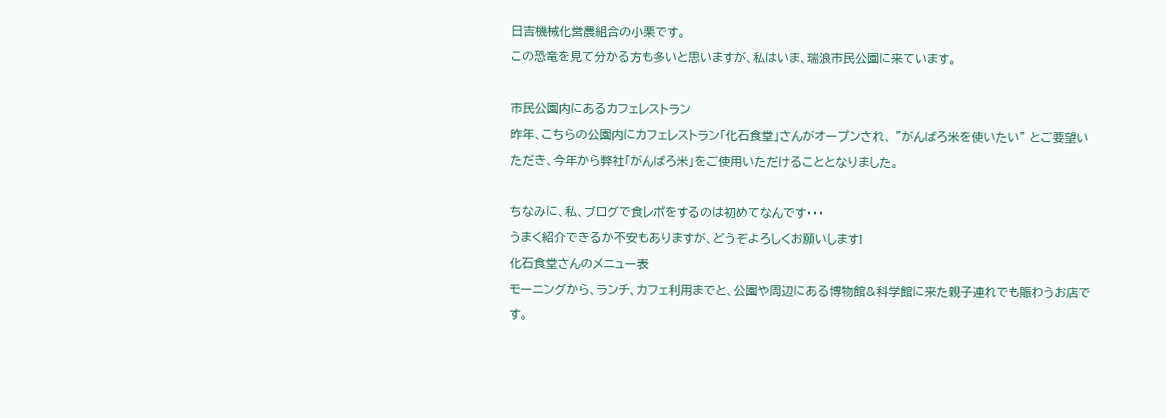日吉機械化営農組合の小栗です。
この恐竜を見て分かる方も多いと思いますが、私はいま、瑞浪市民公園に来ています。

市民公園内にあるカフェレストラン
昨年、こちらの公園内にカフェレストラン「化石食堂」さんがオープンされ、 ”がんばろ米を使いたい” とご要望いただき、今年から弊社「がんばろ米」をご使用いただけることとなりました。

ちなみに、私、ブログで食レポをするのは初めてなんです・・・
うまく紹介できるか不安もありますが、どうぞよろしくお願いします!
化石食堂さんのメニュー表
モーニングから、ランチ、カフェ利用までと、公園や周辺にある博物館&科学館に来た親子連れでも賑わうお店です。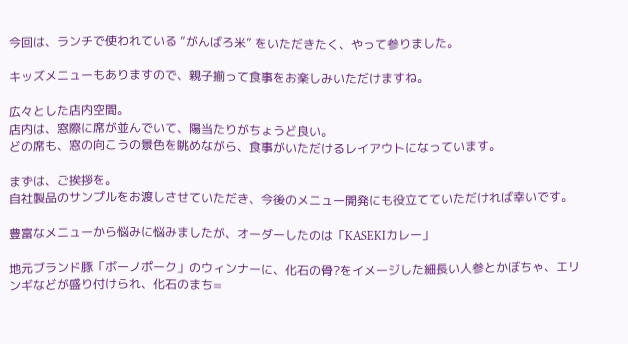今回は、ランチで使われている ”がんばろ米” をいただきたく、やって参りました。

キッズメニューもありますので、親子揃って食事をお楽しみいただけますね。

広々とした店内空間。
店内は、窓際に席が並んでいて、陽当たりがちょうど良い。
どの席も、窓の向こうの景色を眺めながら、食事がいただけるレイアウトになっています。

まずは、ご挨拶を。
自社製品のサンプルをお渡しさせていただき、今後のメニュー開発にも役立てていただければ幸いです。

豊富なメニューから悩みに悩みましたが、オーダーしたのは「KASEKIカレー」

地元ブランド豚「ボーノポーク」のウィンナーに、化石の骨?をイメージした細長い人参とかぼちゃ、エリンギなどが盛り付けられ、化石のまち=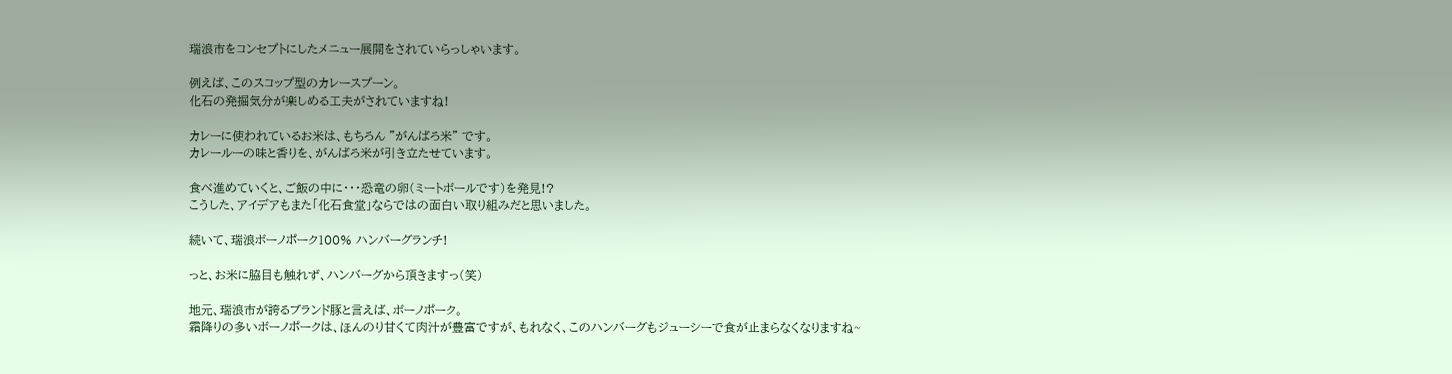瑞浪市をコンセプトにしたメニュー展開をされていらっしゃいます。

例えば、このスコップ型のカレースプーン。
化石の発掘気分が楽しめる工夫がされていますね!

カレーに使われているお米は、もちろん ”がんばろ米” です。
カレールーの味と香りを、がんばろ米が引き立たせています。

食べ進めていくと、ご飯の中に・・・恐竜の卵(ミートボールです)を発見!?
こうした、アイデアもまた「化石食堂」ならではの面白い取り組みだと思いました。

続いて、瑞浪ボーノポーク100% ハンバーグランチ!

っと、お米に脇目も触れず、ハンバーグから頂きますっ(笑)

地元、瑞浪市が誇るブランド豚と言えば、ボーノポーク。
霜降りの多いボーノポークは、ほんのり甘くて肉汁が豊富ですが、もれなく、このハンバーグもジューシーで食が止まらなくなりますね~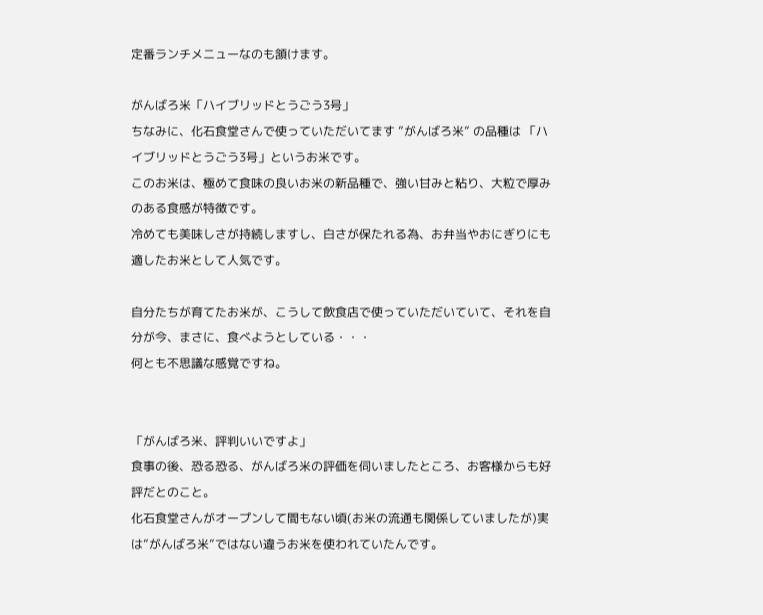定番ランチメニューなのも頷けます。

がんばろ米「ハイブリッドとうごう3号」
ちなみに、化石食堂さんで使っていただいてます ”がんばろ米” の品種は 「ハイブリッドとうごう3号」というお米です。
このお米は、極めて食味の良いお米の新品種で、強い甘みと粘り、大粒で厚みのある食感が特徴です。
冷めても美味しさが持続しますし、白さが保たれる為、お弁当やおにぎりにも適したお米として人気です。

自分たちが育てたお米が、こうして飲食店で使っていただいていて、それを自分が今、まさに、食べようとしている・・・
何とも不思議な感覚ですね。


「がんばろ米、評判いいですよ」
食事の後、恐る恐る、がんばろ米の評価を伺いましたところ、お客様からも好評だとのこと。
化石食堂さんがオープンして間もない頃(お米の流通も関係していましたが)実は”がんばろ米”ではない違うお米を使われていたんです。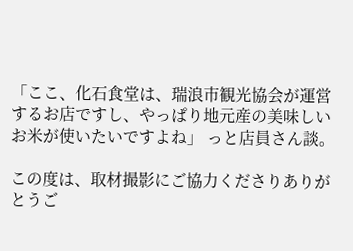「ここ、化石食堂は、瑞浪市観光協会が運営するお店ですし、やっぱり地元産の美味しいお米が使いたいですよね」 っと店員さん談。

この度は、取材撮影にご協力くださりありがとうご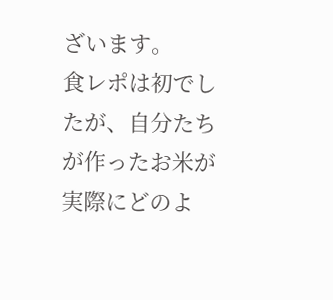ざいます。
食レポは初でしたが、自分たちが作ったお米が実際にどのよ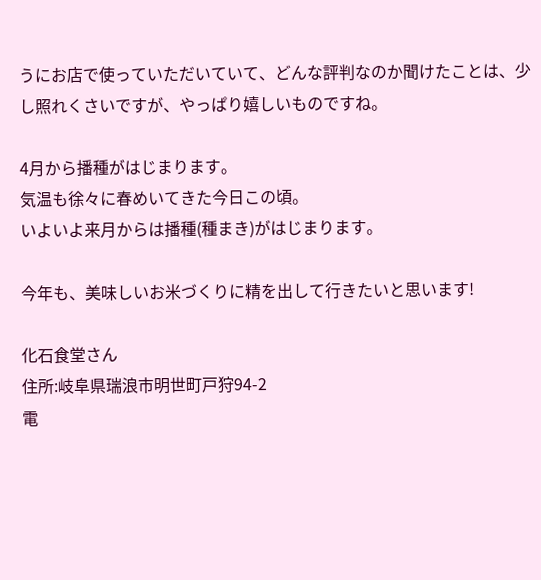うにお店で使っていただいていて、どんな評判なのか聞けたことは、少し照れくさいですが、やっぱり嬉しいものですね。

4月から播種がはじまります。
気温も徐々に春めいてきた今日この頃。
いよいよ来月からは播種(種まき)がはじまります。

今年も、美味しいお米づくりに精を出して行きたいと思います!

化石食堂さん
住所:岐阜県瑞浪市明世町戸狩94-2
電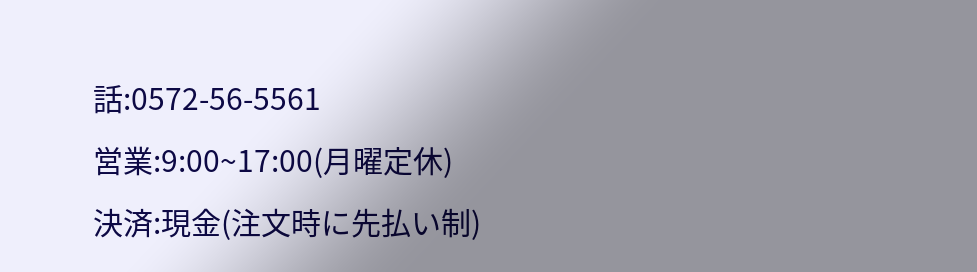話:0572-56-5561
営業:9:00~17:00(月曜定休)
決済:現金(注文時に先払い制)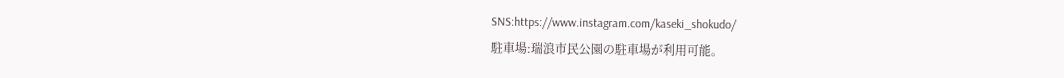SNS:https://www.instagram.com/kaseki_shokudo/
駐車場:瑞浪市民公園の駐車場が利用可能。